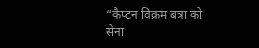“कैप्टन विक्रम बत्रा को सेना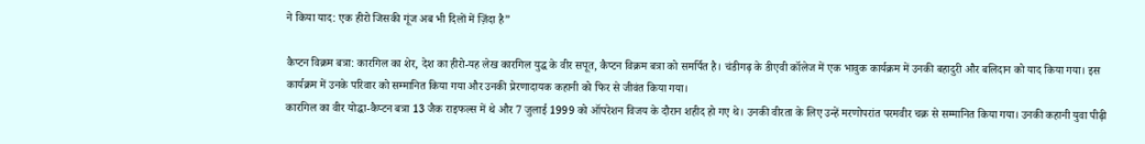ने किया याद: एक हीरो जिसकी गूंज अब भी दिलों में ज़िंदा है”

कैप्टन विक्रम बत्रा: कारगिल का शेर, देश का हीरो-यह लेख कारगिल युद्ध के वीर सपूत, कैप्टन विक्रम बत्रा को समर्पित है। चंडीगढ़ के डीएवी कॉलेज में एक भावुक कार्यक्रम में उनकी बहादुरी और बलिदान को याद किया गया। इस कार्यक्रम में उनके परिवार को सम्मानित किया गया और उनकी प्रेरणादायक कहानी को फिर से जीवंत किया गया।
कारगिल का वीर योद्धा-कैप्टन बत्रा 13 जैक राइफल्स में थे और 7 जुलाई 1999 को ऑपरेशन विजय के दौरान शहीद हो गए थे। उनकी वीरता के लिए उन्हें मरणोपरांत परमवीर चक्र से सम्मानित किया गया। उनकी कहानी युवा पीढ़ी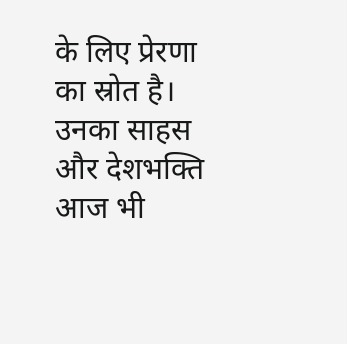के लिए प्रेरणा का स्रोत है। उनका साहस और देशभक्ति आज भी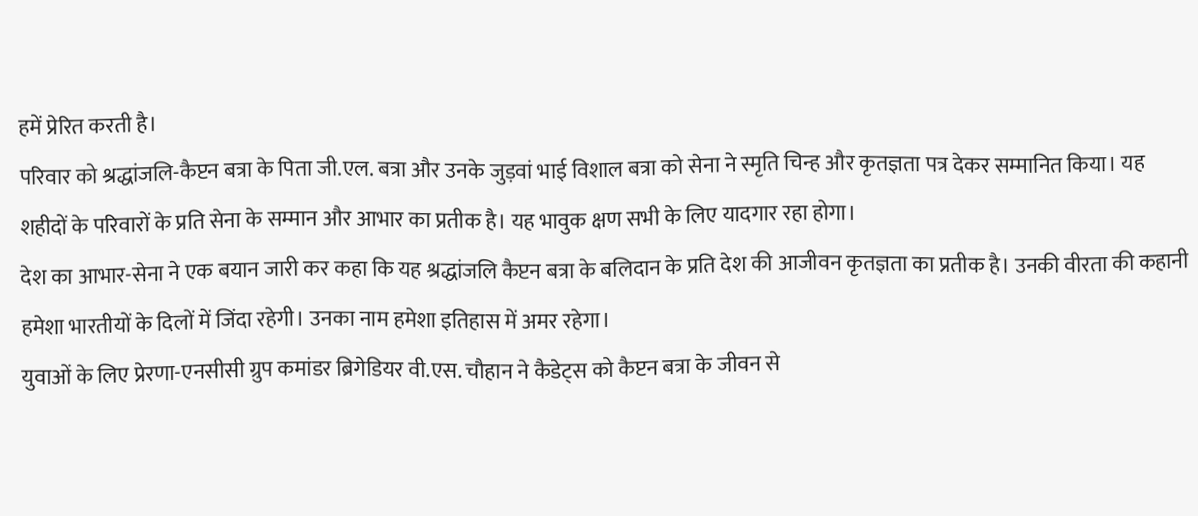हमें प्रेरित करती है।
परिवार को श्रद्धांजलि-कैप्टन बत्रा के पिता जी.एल. बत्रा और उनके जुड़वां भाई विशाल बत्रा को सेना ने स्मृति चिन्ह और कृतज्ञता पत्र देकर सम्मानित किया। यह शहीदों के परिवारों के प्रति सेना के सम्मान और आभार का प्रतीक है। यह भावुक क्षण सभी के लिए यादगार रहा होगा।
देश का आभार-सेना ने एक बयान जारी कर कहा कि यह श्रद्धांजलि कैप्टन बत्रा के बलिदान के प्रति देश की आजीवन कृतज्ञता का प्रतीक है। उनकी वीरता की कहानी हमेशा भारतीयों के दिलों में जिंदा रहेगी। उनका नाम हमेशा इतिहास में अमर रहेगा।
युवाओं के लिए प्रेरणा-एनसीसी ग्रुप कमांडर ब्रिगेडियर वी.एस. चौहान ने कैडेट्स को कैप्टन बत्रा के जीवन से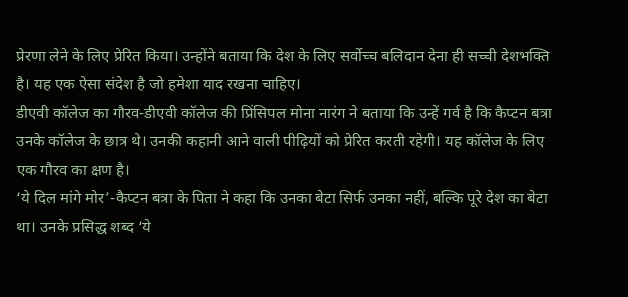प्रेरणा लेने के लिए प्रेरित किया। उन्होंने बताया कि देश के लिए सर्वोच्च बलिदान देना ही सच्ची देशभक्ति है। यह एक ऐसा संदेश है जो हमेशा याद रखना चाहिए।
डीएवी कॉलेज का गौरव-डीएवी कॉलेज की प्रिंसिपल मोना नारंग ने बताया कि उन्हें गर्व है कि कैप्टन बत्रा उनके कॉलेज के छात्र थे। उनकी कहानी आने वाली पीढ़ियों को प्रेरित करती रहेगी। यह कॉलेज के लिए एक गौरव का क्षण है।
‘ये दिल मांगे मोर’-कैप्टन बत्रा के पिता ने कहा कि उनका बेटा सिर्फ उनका नहीं, बल्कि पूरे देश का बेटा था। उनके प्रसिद्ध शब्द ‘ये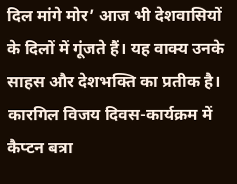दिल मांगे मोर’ आज भी देशवासियों के दिलों में गूंजते हैं। यह वाक्य उनके साहस और देशभक्ति का प्रतीक है।
कारगिल विजय दिवस-कार्यक्रम में कैप्टन बत्रा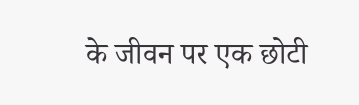के जीवन पर एक छोटी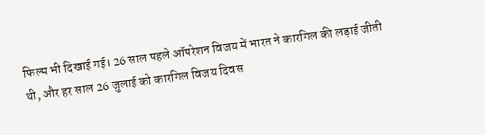फिल्म भी दिखाई गई। 26 साल पहले ऑपरेशन विजय में भारत ने कारगिल की लड़ाई जीती थी, और हर साल 26 जुलाई को कारगिल विजय दिवस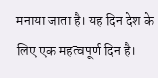मनाया जाता है। यह दिन देश के लिए एक महत्वपूर्ण दिन है।